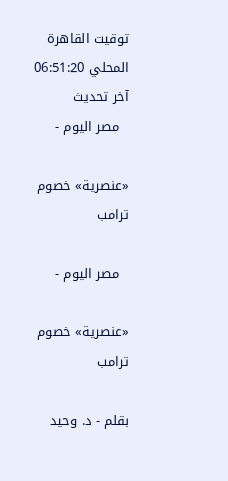توقيت القاهرة المحلي 06:51:20 آخر تحديث
  مصر اليوم -

«عنصرية» خصوم ترامب

  مصر اليوم -

«عنصرية» خصوم ترامب

بقلم - د. وحيد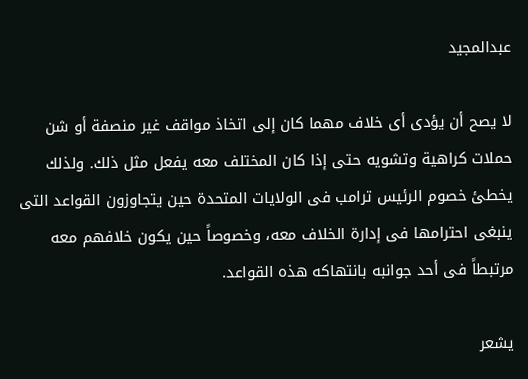عبدالمجيد

لا يصح أن يؤدى أى خلاف مهما كان إلى اتخاذ مواقف غير منصفة أو شن حملات كراهية وتشويه حتى إذا كان المختلف معه يفعل مثل ذلك. ولذلك يخطئ خصوم الرئيس ترامب فى الولايات المتحدة حين يتجاوزون القواعد التى ينبغى احترامها فى إدارة الخلاف معه، وخصوصاً حين يكون خلافهم معه مرتبطاً فى أحد جوانبه بانتهاكه هذه القواعد.

يشعر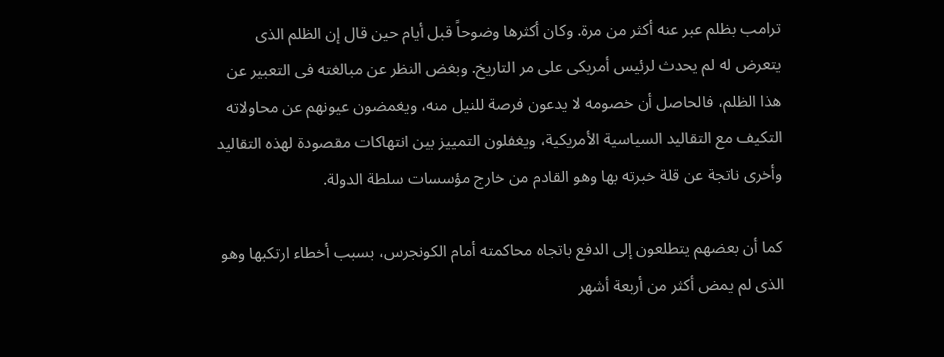ترامب بظلم عبر عنه أكثر من مرة. وكان أكثرها وضوحاً قبل أيام حين قال إن الظلم الذى يتعرض له لم يحدث لرئيس أمريكى على مر التاريخ. وبغض النظر عن مبالغته فى التعبير عن هذا الظلم، فالحاصل أن خصومه لا يدعون فرصة للنيل منه، ويغمضون عيونهم عن محاولاته التكيف مع التقاليد السياسية الأمريكية، ويغفلون التمييز بين انتهاكات مقصودة لهذه التقاليد وأخرى ناتجة عن قلة خبرته بها وهو القادم من خارج مؤسسات سلطة الدولة.

كما أن بعضهم يتطلعون إلى الدفع باتجاه محاكمته أمام الكونجرس، بسبب أخطاء ارتكبها وهو الذى لم يمض أكثر من أربعة أشهر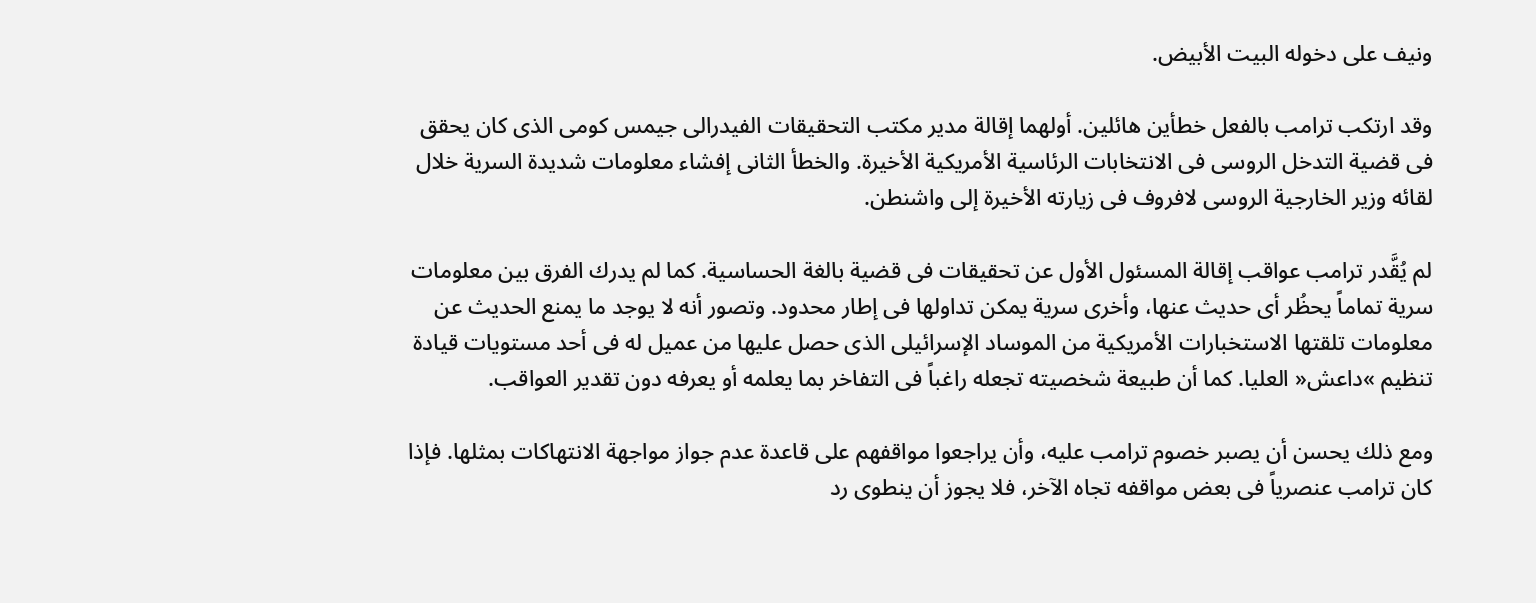ونيف على دخوله البيت الأبيض.

وقد ارتكب ترامب بالفعل خطأين هائلين. أولهما إقالة مدير مكتب التحقيقات الفيدرالى جيمس كومى الذى كان يحقق فى قضية التدخل الروسى فى الانتخابات الرئاسية الأمريكية الأخيرة. والخطأ الثانى إفشاء معلومات شديدة السرية خلال لقائه وزير الخارجية الروسى لافروف فى زيارته الأخيرة إلى واشنطن.

لم يُقَّدر ترامب عواقب إقالة المسئول الأول عن تحقيقات فى قضية بالغة الحساسية. كما لم يدرك الفرق بين معلومات سرية تماماً يحظُر أى حديث عنها، وأخرى سرية يمكن تداولها فى إطار محدود. وتصور أنه لا يوجد ما يمنع الحديث عن معلومات تلقتها الاستخبارات الأمريكية من الموساد الإسرائيلى الذى حصل عليها من عميل له فى أحد مستويات قيادة تنظيم »داعش« العليا. كما أن طبيعة شخصيته تجعله راغباً فى التفاخر بما يعلمه أو يعرفه دون تقدير العواقب.

ومع ذلك يحسن أن يصبر خصوم ترامب عليه، وأن يراجعوا مواقفهم على قاعدة عدم جواز مواجهة الانتهاكات بمثلها. فإذا كان ترامب عنصرياً فى بعض مواقفه تجاه الآخر، فلا يجوز أن ينطوى رد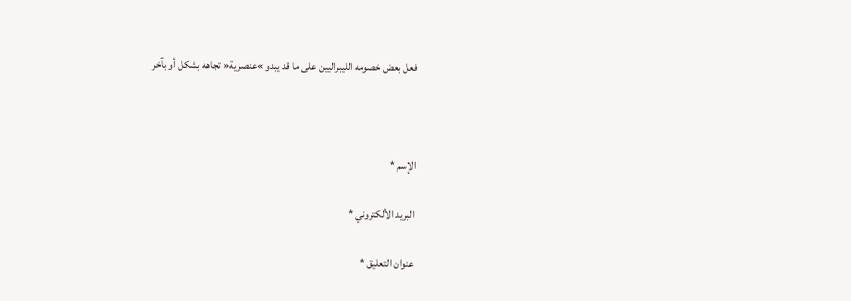فعل بعض خصومه الليبراليين على ما قد يبدو »عنصرية« تجاهه بشكل أو بآخر



الإسم *

البريد الألكتروني *

عنوان التعليق *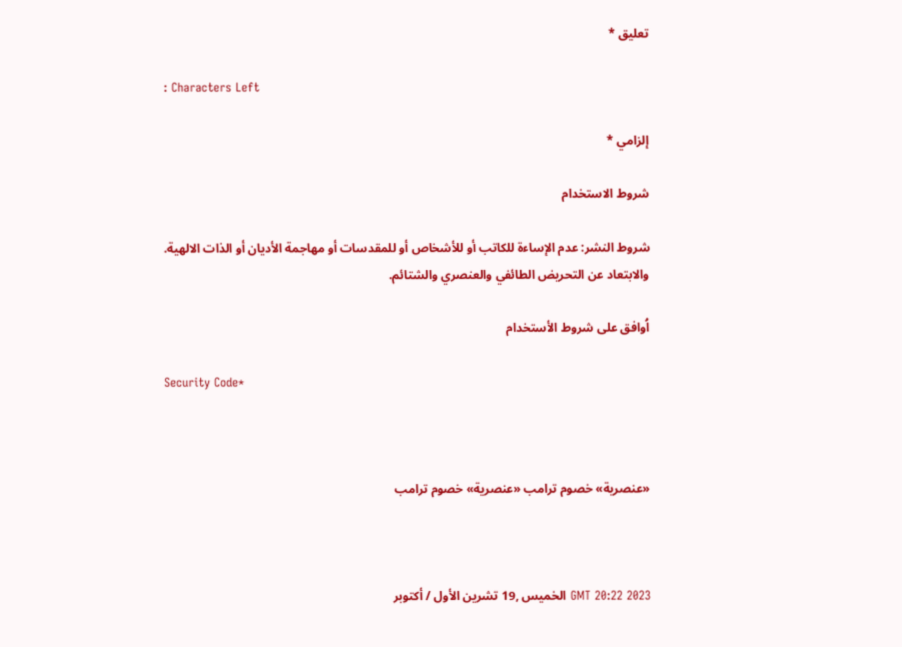تعليق *

: Characters Left

إلزامي *

شروط الاستخدام

شروط النشر: عدم الإساءة للكاتب أو للأشخاص أو للمقدسات أو مهاجمة الأديان أو الذات الالهية. والابتعاد عن التحريض الطائفي والعنصري والشتائم.

اُوافق على شروط الأستخدام

Security Code*



«عنصرية» خصوم ترامب «عنصرية» خصوم ترامب



GMT 20:22 2023 الخميس ,19 تشرين الأول / أكتوبر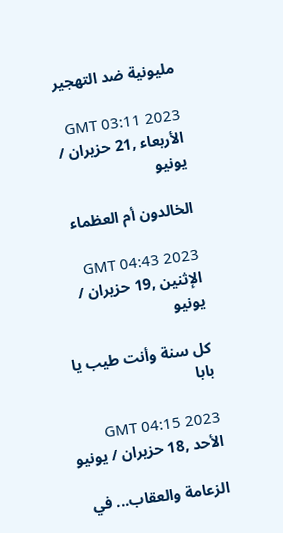مليونية ضد التهجير

GMT 03:11 2023 الأربعاء ,21 حزيران / يونيو

الخالدون أم العظماء

GMT 04:43 2023 الإثنين ,19 حزيران / يونيو

كل سنة وأنت طيب يا بابا

GMT 04:15 2023 الأحد ,18 حزيران / يونيو

الزعامة والعقاب... في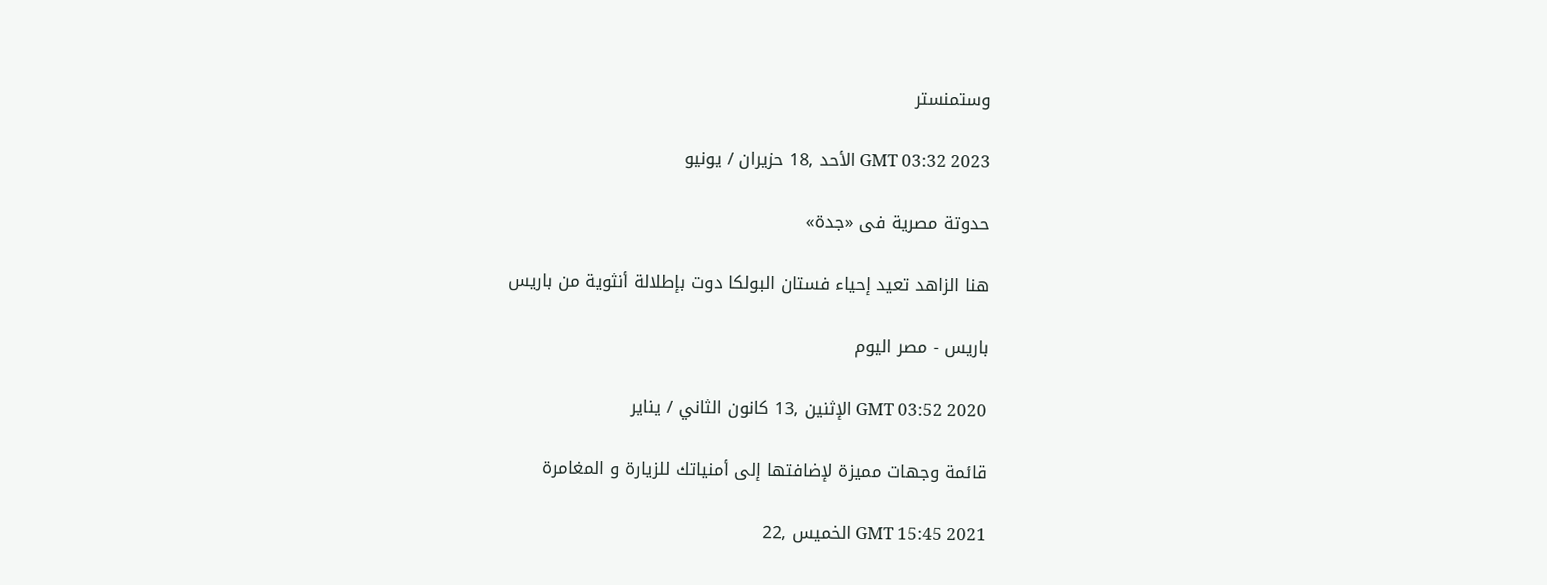وستمنستر

GMT 03:32 2023 الأحد ,18 حزيران / يونيو

حدوتة مصرية فى «جدة»

هنا الزاهد تعيد إحياء فستان البولكا دوت بإطلالة أنثوية من باريس

باريس - مصر اليوم

GMT 03:52 2020 الإثنين ,13 كانون الثاني / يناير

قائمة وجهات مميزة لإضافتها إلى أمنياتك للزيارة و المغامرة

GMT 15:45 2021 الخميس ,22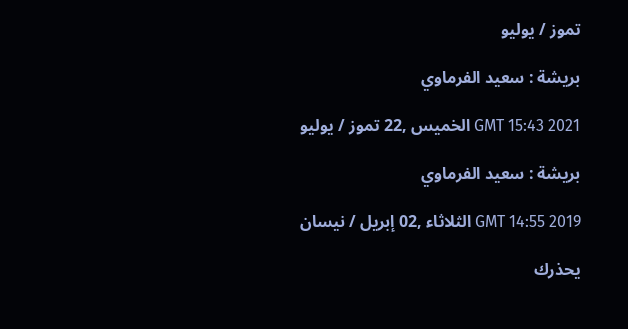تموز / يوليو

بريشة : سعيد الفرماوي

GMT 15:43 2021 الخميس ,22 تموز / يوليو

بريشة : سعيد الفرماوي

GMT 14:55 2019 الثلاثاء ,02 إبريل / نيسان

يحذرك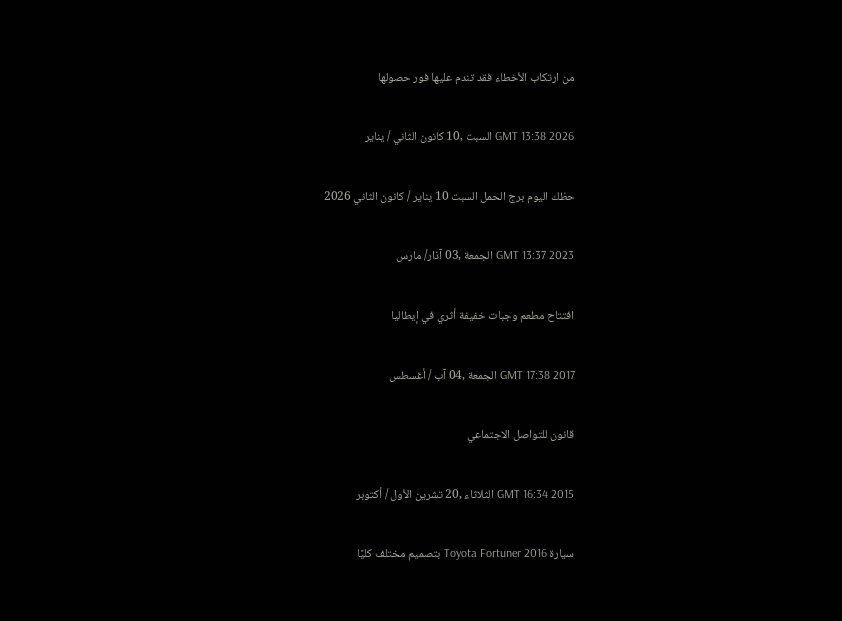من ارتكاب الأخطاء فقد تندم عليها فور حصولها

GMT 13:38 2026 السبت ,10 كانون الثاني / يناير

حظك اليوم برج الحمل السبت 10 يناير / كانون الثاني 2026

GMT 13:37 2023 الجمعة ,03 آذار/ مارس

افتتاح مطعم وجبات خفيفة أثري في إيطاليا

GMT 17:38 2017 الجمعة ,04 آب / أغسطس

قانون للتواصل الاجتماعي

GMT 16:34 2015 الثلاثاء ,20 تشرين الأول / أكتوبر

سيارة Toyota Fortuner 2016 بتصميم مختلف كليًا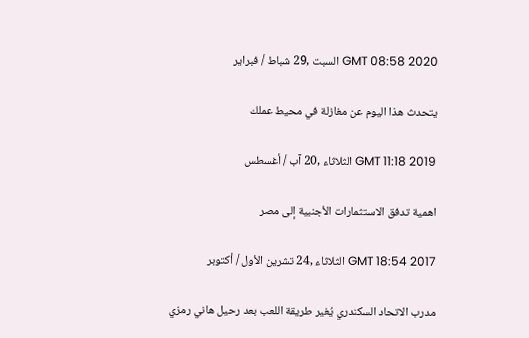GMT 08:58 2020 السبت ,29 شباط / فبراير

يتحدث هذا اليوم عن مغازلة في محيط عملك

GMT 11:18 2019 الثلاثاء ,20 آب / أغسطس

اهمية تدفق الاستثمارات الأجنبية إلى مصر

GMT 18:54 2017 الثلاثاء ,24 تشرين الأول / أكتوبر

مدرب الاتحاد السكندري يُغير طريقة اللعب بعد رحيل هاني رمزي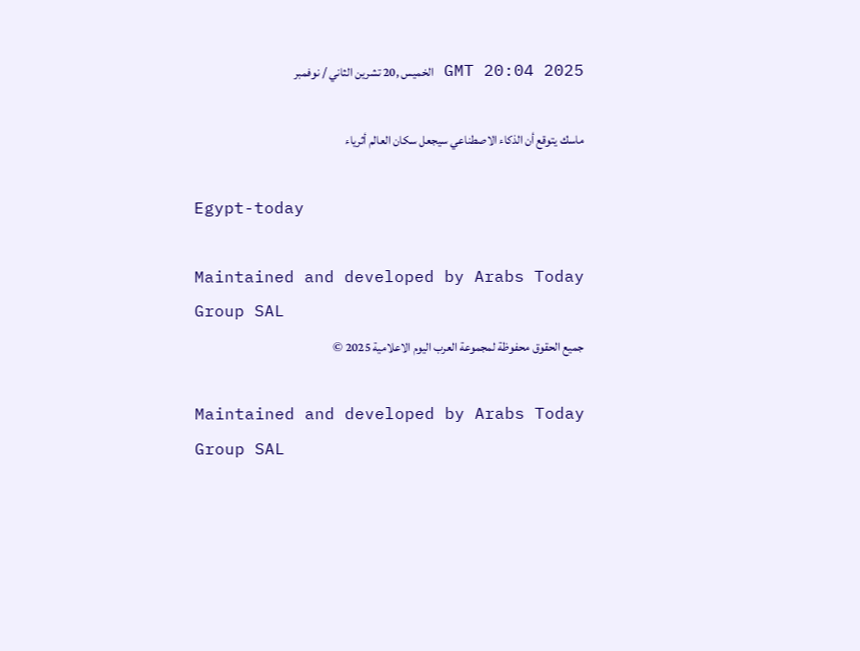GMT 20:04 2025 الخميس ,20 تشرين الثاني / نوفمبر

ماسك يتوقع أن الذكاء الاصطناعي سيجعل سكان العالم أثرياء

Egypt-today

Maintained and developed by Arabs Today Group SAL
جميع الحقوق محفوظة لمجموعة العرب اليوم الاعلامية 2025 ©

Maintained and developed by Arabs Today Group SAL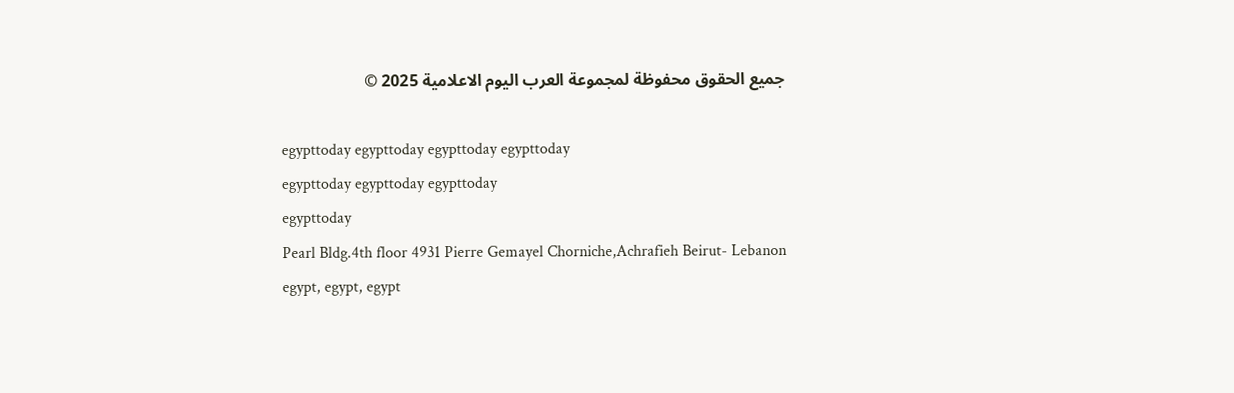جميع الحقوق محفوظة لمجموعة العرب اليوم الاعلامية 2025 ©

egypttoday egypttoday egypttoday egypttoday
egypttoday egypttoday egypttoday
egypttoday
Pearl Bldg.4th floor 4931 Pierre Gemayel Chorniche,Achrafieh Beirut- Lebanon
egypt, egypt, egypt